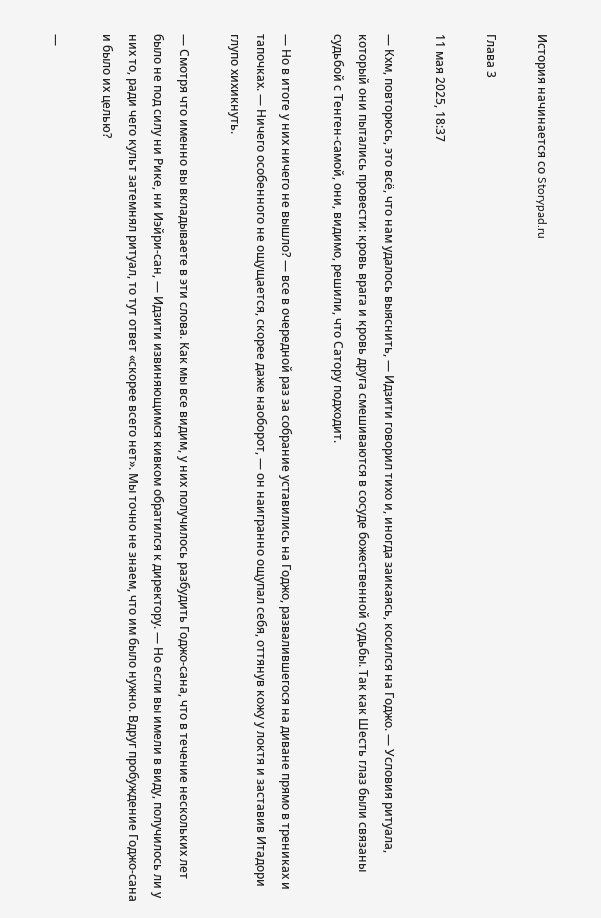История начинается со Storypad.ru

Глава 3

11 мая 2025, 18:37

— Кхм, повторюсь, это всё, что нам удалось выяснить, — Идзити говорил тихо и, иногда заикаясь, косился на Годжо. — Условия ритуала, который они пытались провести: кровь врага и кровь друга смешиваются в сосуде божественной судьбы. Так как Шесть глаз были связаны судьбой с Тенген-самой, они, видимо, решили, что Сатору подходит.

— Но в итоге у них ничего не вышло? — все в очередной раз за собрание уставились на Годжо, развалившегося на диване прямо в трениках и тапочках. — Ничего особенного не ощущается, скорее даже наоборот, — он наигранно ощупал себя, оттянув кожу у локтя и заставив Итадори глупо хихикнуть.

— Смотря что именно вы вкладываете в эти слова. Как мы все видим, у них получилось разбудить Годжо-сана, что в течение нескольких лет было не под силу ни Рике, ни Иэйри-сан, — Идзити извиняющимся кивком обратился к директору. — Но если вы имели в виду, получилось ли у них то, ради чего культ затемнял ритуал, то тут ответ «скорее всего нет». Мы точно не знаем, что им было нужно. Вдруг пробуждение Годжо-сана и было их целью?

—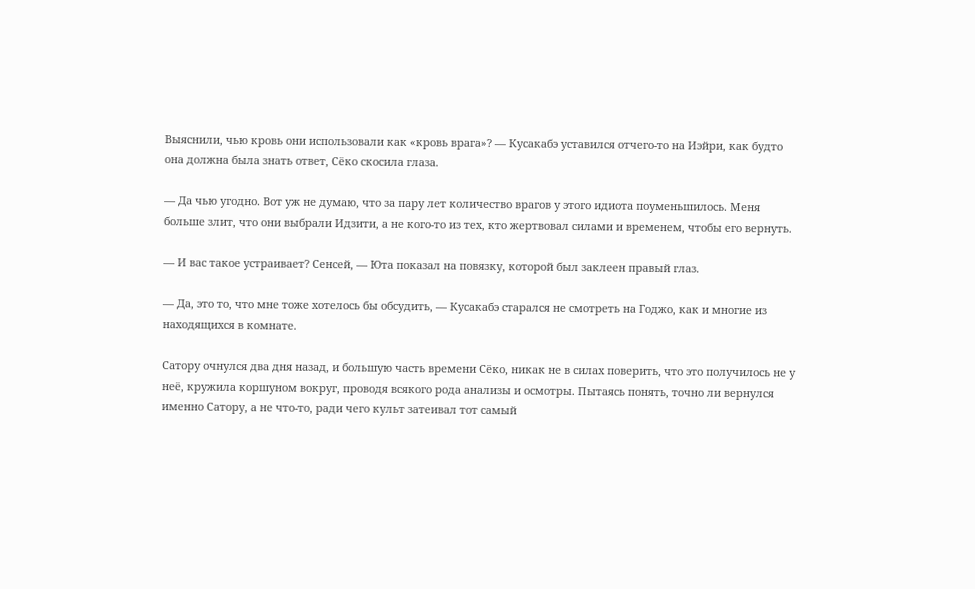Выяснили, чью кровь они использовали как «кровь врага»? — Кусакабэ уставился отчего-то на Иэйри, как будто она должна была знать ответ, Сёко скосила глаза.

— Да чью угодно. Вот уж не думаю, что за пару лет количество врагов у этого идиота поуменьшилось. Меня больше злит, что они выбрали Идзити, а не кого-то из тех, кто жертвовал силами и временем, чтобы его вернуть.

— И вас такое устраивает? Сенсей, — Юта показал на повязку, которой был заклеен правый глаз.

— Да, это то, что мне тоже хотелось бы обсудить, — Кусакабэ старался не смотреть на Годжо, как и многие из находящихся в комнате.

Сатору очнулся два дня назад, и большую часть времени Сёко, никак не в силах поверить, что это получилось не у неё, кружила коршуном вокруг, проводя всякого рода анализы и осмотры. Пытаясь понять, точно ли вернулся именно Сатору, а не что-то, ради чего культ затеивал тот самый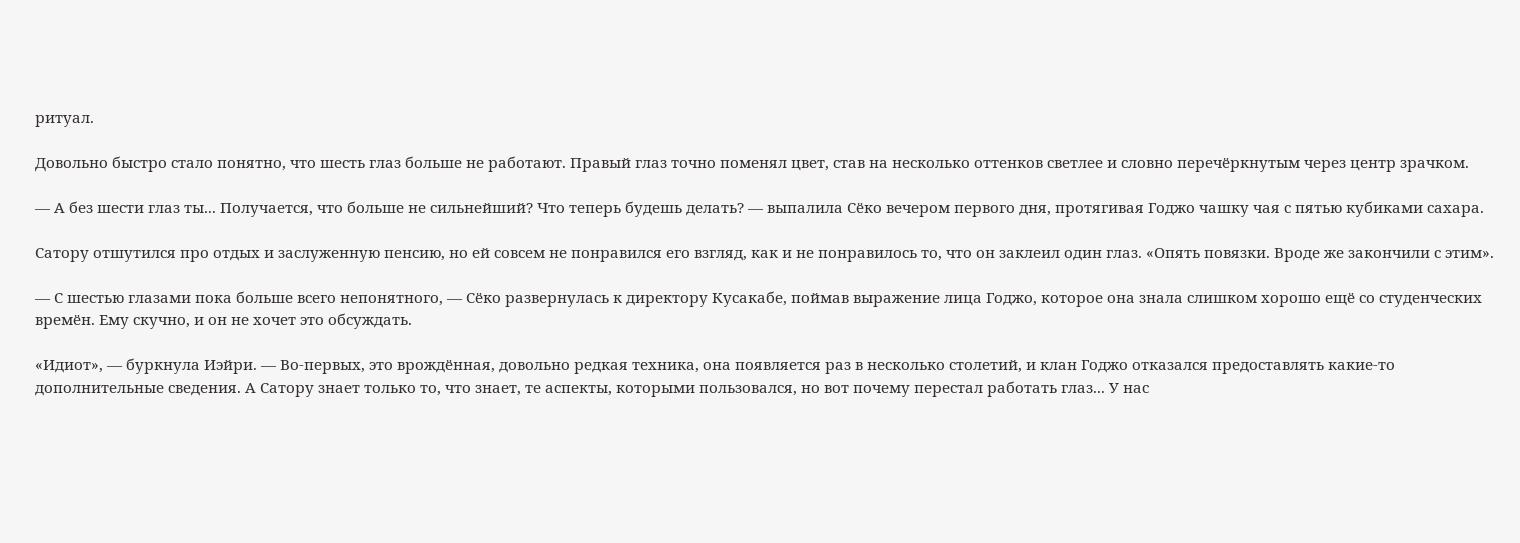ритуал.

Довольно быстро стало понятно, что шесть глаз больше не работают. Правый глаз точно поменял цвет, став на несколько оттенков светлее и словно перечёркнутым через центр зрачком.

— А без шести глаз ты... Получается, что больше не сильнейший? Что теперь будешь делать? — выпалила Сёко вечером первого дня, протягивая Годжо чашку чая с пятью кубиками сахара.

Сатору отшутился про отдых и заслуженную пенсию, но ей совсем не понравился его взгляд, как и не понравилось то, что он заклеил один глаз. «Опять повязки. Вроде же закончили с этим».

— С шестью глазами пока больше всего непонятного, — Сёко развернулась к директору Кусакабе, поймав выражение лица Годжо, которое она знала слишком хорошо ещё со студенческих времён. Ему скучно, и он не хочет это обсуждать.

«Идиот», — буркнула Иэйри. — Во-первых, это врождённая, довольно редкая техника, она появляется раз в несколько столетий, и клан Годжо отказался предоставлять какие-то дополнительные сведения. А Сатору знает только то, что знает, те аспекты, которыми пользовался, но вот почему перестал работать глаз... У нас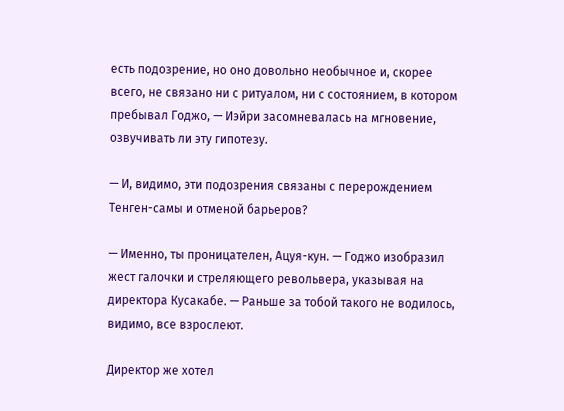есть подозрение, но оно довольно необычное и, скорее всего, не связано ни с ритуалом, ни с состоянием, в котором пребывал Годжо, — Иэйри засомневалась на мгновение, озвучивать ли эту гипотезу.

— И, видимо, эти подозрения связаны с перерождением Тенген-самы и отменой барьеров?

— Именно, ты проницателен, Ацуя-кун. — Годжо изобразил жест галочки и стреляющего револьвера, указывая на директора Кусакабе. — Раньше за тобой такого не водилось, видимо, все взрослеют.

Директор же хотел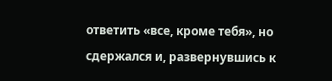ответить «все, кроме тебя», но сдержался и, развернувшись к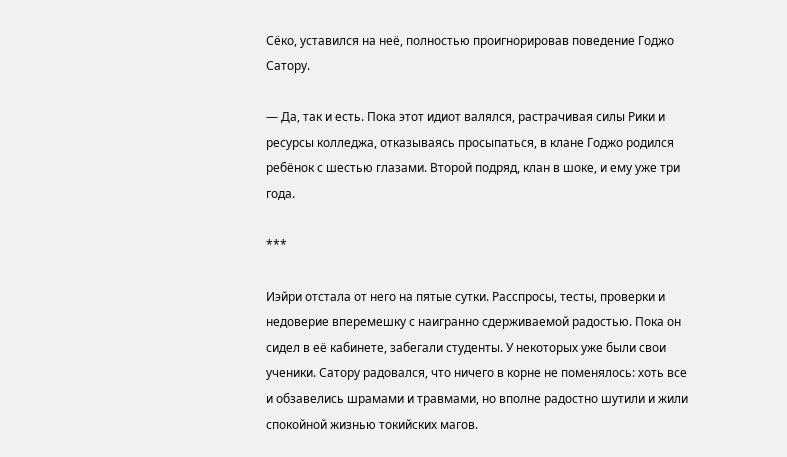Сёко, уставился на неё, полностью проигнорировав поведение Годжо Сатору.

— Да, так и есть. Пока этот идиот валялся, растрачивая силы Рики и ресурсы колледжа, отказываясь просыпаться, в клане Годжо родился ребёнок с шестью глазами. Второй подряд, клан в шоке, и ему уже три года.

***

Иэйри отстала от него на пятые сутки. Расспросы, тесты, проверки и недоверие вперемешку с наигранно сдерживаемой радостью. Пока он сидел в её кабинете, забегали студенты. У некоторых уже были свои ученики. Сатору радовался, что ничего в корне не поменялось: хоть все и обзавелись шрамами и травмами, но вполне радостно шутили и жили спокойной жизнью токийских магов.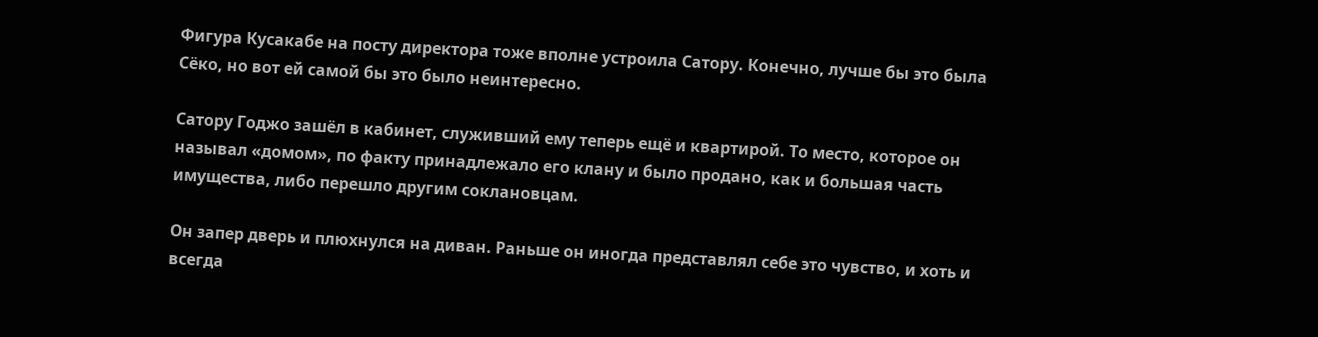Фигура Кусакабе на посту директора тоже вполне устроила Сатору. Конечно, лучше бы это была Сёко, но вот ей самой бы это было неинтересно.

Сатору Годжо зашёл в кабинет, служивший ему теперь ещё и квартирой. То место, которое он называл «домом», по факту принадлежало его клану и было продано, как и большая часть имущества, либо перешло другим соклановцам.

Он запер дверь и плюхнулся на диван. Раньше он иногда представлял себе это чувство, и хоть и всегда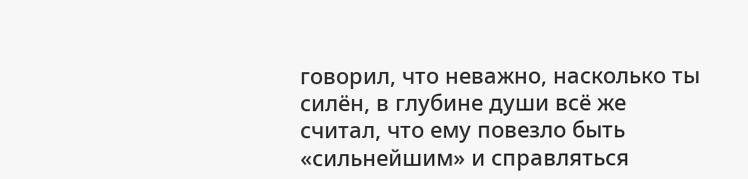говорил, что неважно, насколько ты силён, в глубине души всё же считал, что ему повезло быть «сильнейшим» и справляться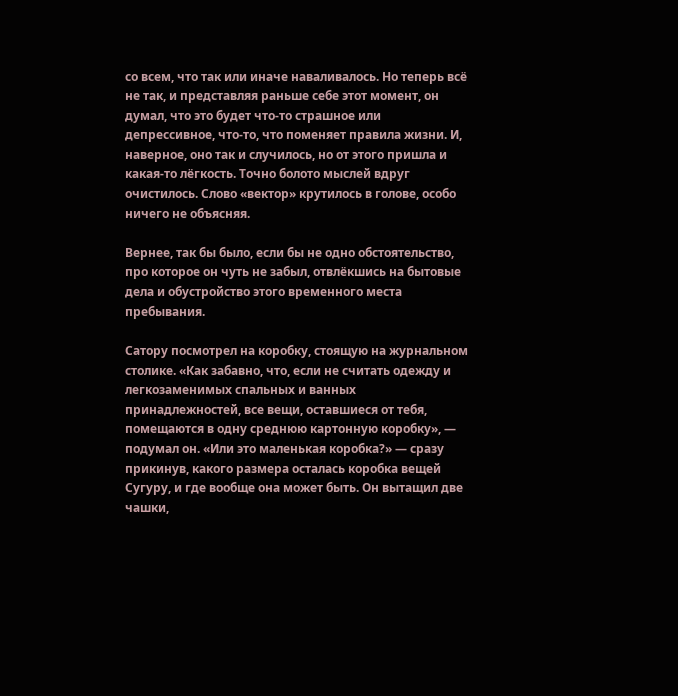со всем, что так или иначе наваливалось. Но теперь всё не так, и представляя раньше себе этот момент, он думал, что это будет что-то страшное или депрессивное, что-то, что поменяет правила жизни. И, наверное, оно так и случилось, но от этого пришла и какая-то лёгкость. Точно болото мыслей вдруг очистилось. Слово «вектор» крутилось в голове, особо ничего не объясняя.

Вернее, так бы было, если бы не одно обстоятельство, про которое он чуть не забыл, отвлёкшись на бытовые дела и обустройство этого временного места пребывания.

Сатору посмотрел на коробку, стоящую на журнальном столике. «Как забавно, что, если не считать одежду и легкозаменимых спальных и ванных принадлежностей, все вещи, оставшиеся от тебя, помещаются в одну среднюю картонную коробку», — подумал он. «Или это маленькая коробка?» — сразу прикинув, какого размера осталась коробка вещей Сугуру, и где вообще она может быть. Он вытащил две чашки,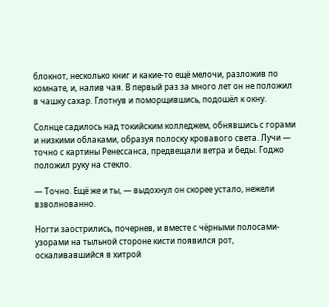блокнот, несколько книг и какие-то ещё мелочи, разложив по комнате, и, налив чая. В первый раз за много лет он не положил в чашку сахар. Глотнув и поморщившись, подошёл к окну.

Солнце садилось над токийским колледжем, обнявшись с горами и низкими облаками, образуя полоску кровавого света. Лучи — точно с картины Ренессанса, предвещали ветра и беды. Годжо положил руку на стекло.

— Точно. Ещё же и ты, — выдохнул он скорее устало, нежели взволнованно.

Ногти заострились, почернев, и вместе с чёрными полосами-узорами на тыльной стороне кисти появился рот, оскаливавшийся в хитрой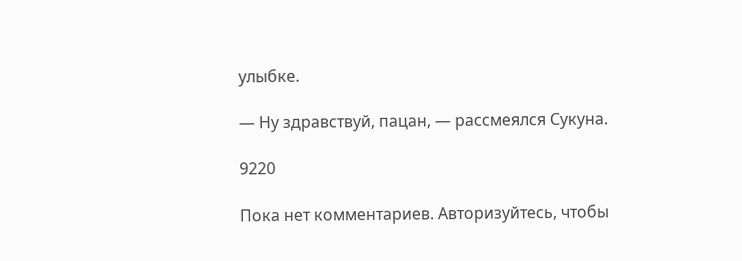улыбке.

— Ну здравствуй, пацан, — рассмеялся Сукуна.

9220

Пока нет комментариев. Авторизуйтесь, чтобы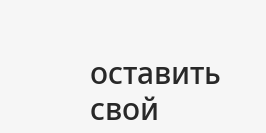оставить свой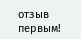отзыв первым!